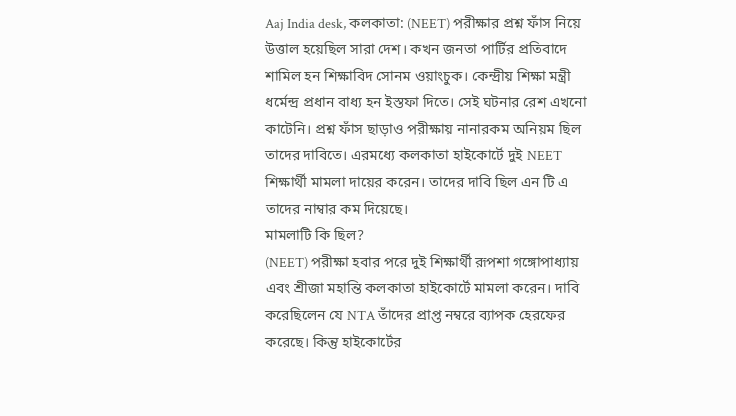Aaj India desk, কলকাতা: (NEET) পরীক্ষার প্রশ্ন ফাঁস নিয়ে উত্তাল হয়েছিল সারা দেশ। কখন জনতা পার্টির প্রতিবাদে শামিল হন শিক্ষাবিদ সোনম ওয়াংচুক। কেন্দ্রীয় শিক্ষা মন্ত্রী ধর্মেন্দ্র প্রধান বাধ্য হন ইস্তফা দিতে। সেই ঘটনার রেশ এখনো কাটেনি। প্রশ্ন ফাঁস ছাড়াও পরীক্ষায় নানারকম অনিয়ম ছিল তাদের দাবিতে। এরমধ্যে কলকাতা হাইকোর্টে দুই NEET শিক্ষার্থী মামলা দায়ের করেন। তাদের দাবি ছিল এন টি এ তাদের নাম্বার কম দিয়েছে।
মামলাটি কি ছিল?
(NEET) পরীক্ষা হবার পরে দুই শিক্ষার্থী রূপশা গঙ্গোপাধ্যায় এবং শ্রীজা মহান্তি কলকাতা হাইকোর্টে মামলা করেন। দাবি করেছিলেন যে NTA তাঁদের প্রাপ্ত নম্বরে ব্যাপক হেরফের করেছে। কিন্তু হাইকোর্টের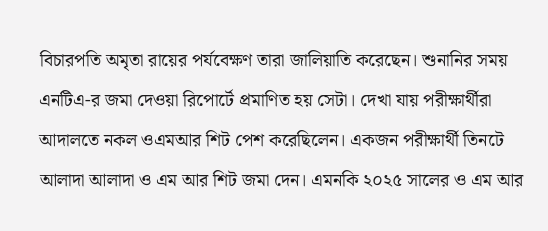বিচারপতি অমৃতা রায়ের পর্যবেক্ষণ তারা জালিয়াতি করেছেন। শুনানির সময় এনটিএ-র জমা দেওয়া রিপোর্টে প্রমাণিত হয় সেটা। দেখা যায় পরীক্ষার্থীরা আদালতে নকল ওএমআর শিট পেশ করেছিলেন। একজন পরীক্ষার্থী তিনটে আলাদা আলাদা ও এম আর শিট জমা দেন। এমনকি ২০২৫ সালের ও এম আর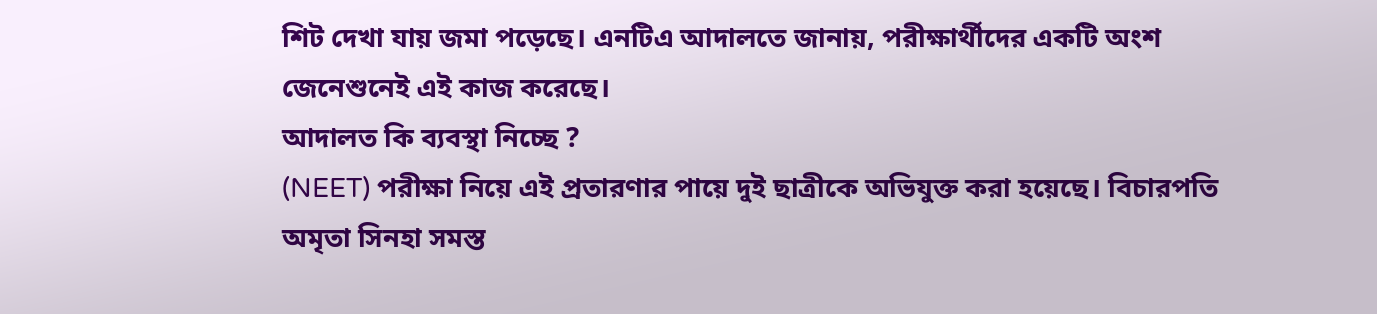শিট দেখা যায় জমা পড়েছে। এনটিএ আদালতে জানায়, পরীক্ষার্থীদের একটি অংশ জেনেশুনেই এই কাজ করেছে।
আদালত কি ব্যবস্থা নিচ্ছে ?
(NEET) পরীক্ষা নিয়ে এই প্রতারণার পায়ে দুই ছাত্রীকে অভিযুক্ত করা হয়েছে। বিচারপতি অমৃতা সিনহা সমস্ত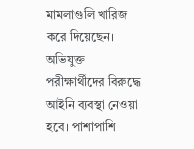মামলাগুলি খারিজ করে দিয়েছেন। অভিযুক্ত পরীক্ষার্থীদের বিরুদ্ধে আইনি ব্যবস্থা নেওয়া হবে। পাশাপাশি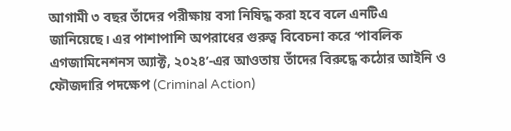আগামী ৩ বছর তাঁদের পরীক্ষায় বসা নিষিদ্ধ করা হবে বলে এনটিএ জানিয়েছে। এর পাশাপাশি অপরাধের গুরুত্ব বিবেচনা করে ‘পাবলিক এগজামিনেশনস অ্যাক্ট, ২০২৪’-এর আওতায় তাঁদের বিরুদ্ধে কঠোর আইনি ও ফৌজদারি পদক্ষেপ (Criminal Action)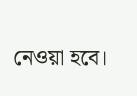নেওয়া হবে।